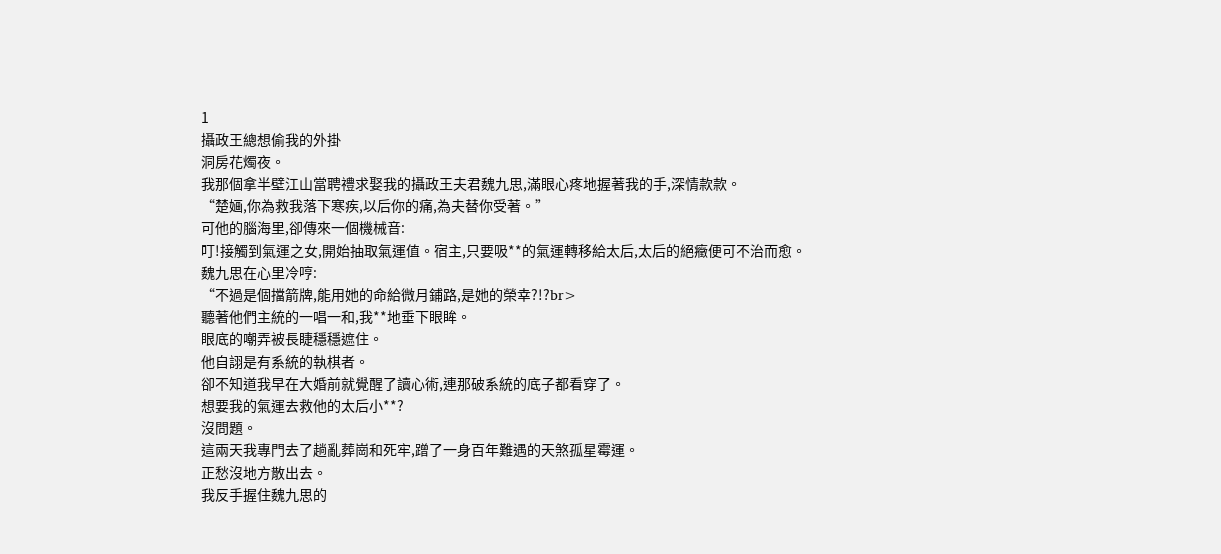1
攝政王總想偷我的外掛
洞房花燭夜。
我那個拿半壁江山當聘禮求娶我的攝政王夫君魏九思,滿眼心疼地握著我的手,深情款款。
“楚婳,你為救我落下寒疾,以后你的痛,為夫替你受著。”
可他的腦海里,卻傳來一個機械音:
叮!接觸到氣運之女,開始抽取氣運值。宿主,只要吸**的氣運轉移給太后,太后的絕癥便可不治而愈。
魏九思在心里冷哼:
“不過是個擋箭牌,能用她的命給微月鋪路,是她的榮幸?!?br>
聽著他們主統的一唱一和,我**地垂下眼眸。
眼底的嘲弄被長睫穩穩遮住。
他自詡是有系統的執棋者。
卻不知道我早在大婚前就覺醒了讀心術,連那破系統的底子都看穿了。
想要我的氣運去救他的太后小**?
沒問題。
這兩天我專門去了趟亂葬崗和死牢,蹭了一身百年難遇的天煞孤星霉運。
正愁沒地方散出去。
我反手握住魏九思的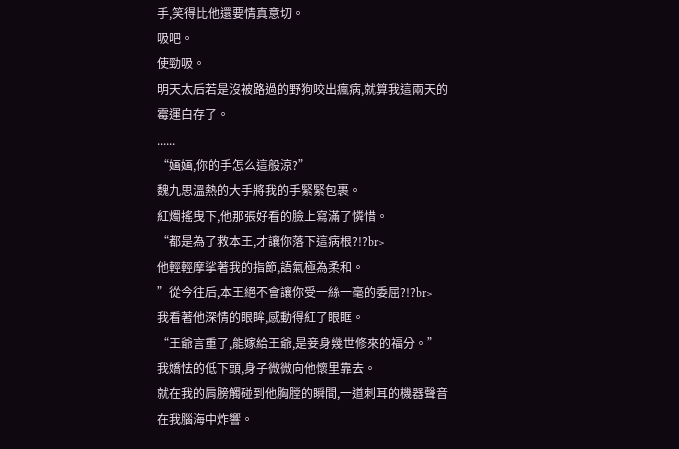手,笑得比他還要情真意切。
吸吧。
使勁吸。
明天太后若是沒被路過的野狗咬出瘋病,就算我這兩天的霉運白存了。
......
“婳婳,你的手怎么這般涼?”
魏九思溫熱的大手將我的手緊緊包裹。
紅燭搖曳下,他那張好看的臉上寫滿了憐惜。
“都是為了救本王,才讓你落下這病根?!?br>
他輕輕摩挲著我的指節,語氣極為柔和。
”從今往后,本王絕不會讓你受一絲一毫的委屈?!?br>
我看著他深情的眼眸,感動得紅了眼眶。
“王爺言重了,能嫁給王爺,是妾身幾世修來的福分。”
我嬌怯的低下頭,身子微微向他懷里靠去。
就在我的肩膀觸碰到他胸膛的瞬間,一道刺耳的機器聲音在我腦海中炸響。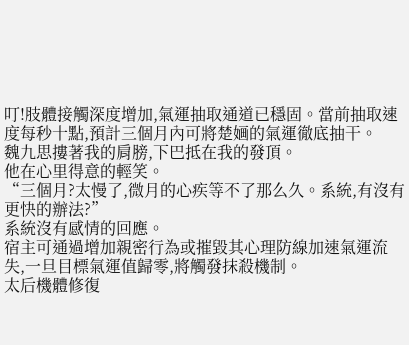叮!肢體接觸深度增加,氣運抽取通道已穩固。當前抽取速度每秒十點,預計三個月內可將楚婳的氣運徹底抽干。
魏九思摟著我的肩膀,下巴抵在我的發頂。
他在心里得意的輕笑。
“三個月?太慢了,微月的心疾等不了那么久。系統,有沒有更快的辦法?”
系統沒有感情的回應。
宿主可通過增加親密行為或摧毀其心理防線加速氣運流失,一旦目標氣運值歸零,將觸發抹殺機制。
太后機體修復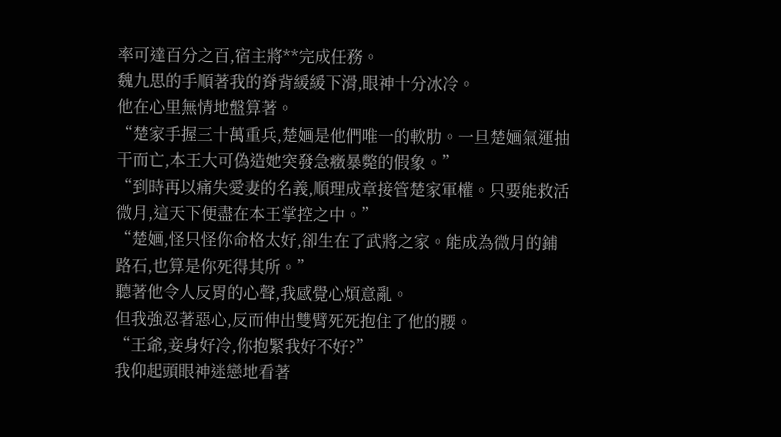率可達百分之百,宿主將**完成任務。
魏九思的手順著我的脊背緩緩下滑,眼神十分冰冷。
他在心里無情地盤算著。
“楚家手握三十萬重兵,楚婳是他們唯一的軟肋。一旦楚婳氣運抽干而亡,本王大可偽造她突發急癥暴斃的假象。”
“到時再以痛失愛妻的名義,順理成章接管楚家軍權。只要能救活微月,這天下便盡在本王掌控之中。”
“楚婳,怪只怪你命格太好,卻生在了武將之家。能成為微月的鋪路石,也算是你死得其所。”
聽著他令人反胃的心聲,我感覺心煩意亂。
但我強忍著惡心,反而伸出雙臂死死抱住了他的腰。
“王爺,妾身好冷,你抱緊我好不好?”
我仰起頭眼神迷戀地看著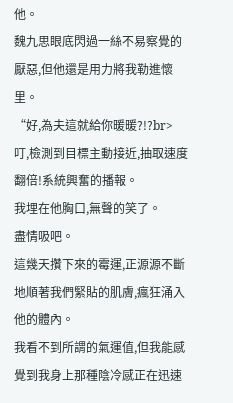他。
魏九思眼底閃過一絲不易察覺的厭惡,但他還是用力將我勒進懷里。
“好,為夫這就給你暖暖?!?br>
叮,檢測到目標主動接近,抽取速度翻倍!系統興奮的播報。
我埋在他胸口,無聲的笑了。
盡情吸吧。
這幾天攢下來的霉運,正源源不斷地順著我們緊貼的肌膚,瘋狂涌入他的體內。
我看不到所謂的氣運值,但我能感覺到我身上那種陰冷感正在迅速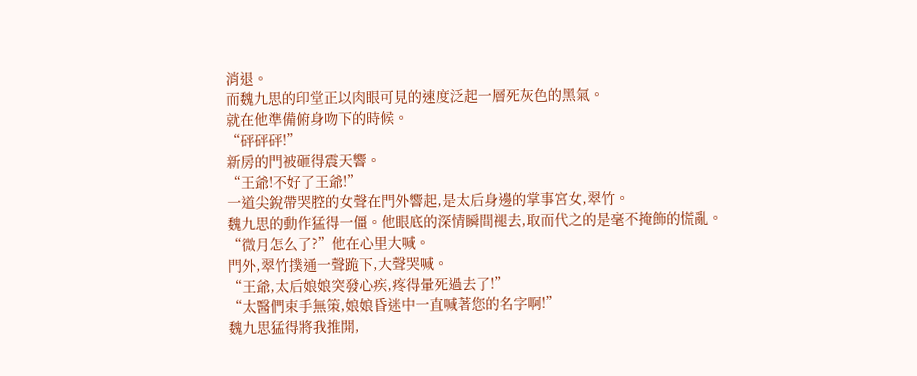消退。
而魏九思的印堂正以肉眼可見的速度泛起一層死灰色的黑氣。
就在他準備俯身吻下的時候。
“砰砰砰!”
新房的門被砸得震天響。
“王爺!不好了王爺!”
一道尖銳帶哭腔的女聲在門外響起,是太后身邊的掌事宮女,翠竹。
魏九思的動作猛得一僵。他眼底的深情瞬間褪去,取而代之的是毫不掩飾的慌亂。
“微月怎么了?”他在心里大喊。
門外,翠竹撲通一聲跪下,大聲哭喊。
“王爺,太后娘娘突發心疾,疼得暈死過去了!”
“太醫們束手無策,娘娘昏迷中一直喊著您的名字啊!”
魏九思猛得將我推開,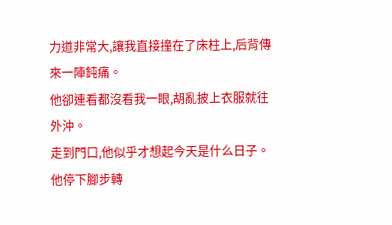力道非常大,讓我直接撞在了床柱上,后背傳來一陣鈍痛。
他卻連看都沒看我一眼,胡亂披上衣服就往外沖。
走到門口,他似乎才想起今天是什么日子。
他停下腳步轉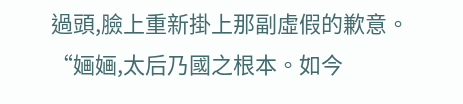過頭,臉上重新掛上那副虛假的歉意。
“婳婳,太后乃國之根本。如今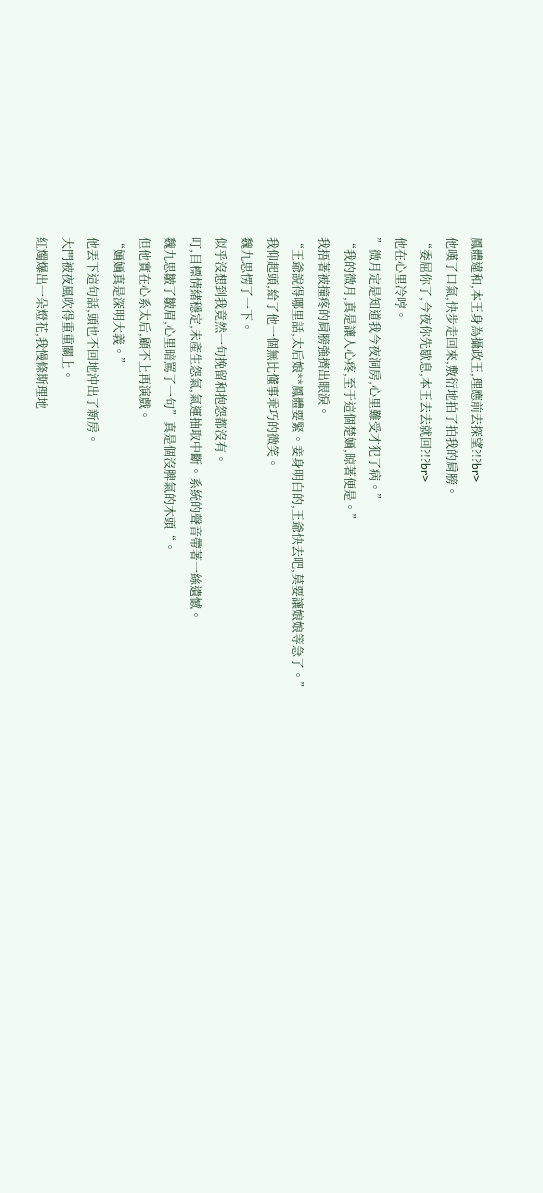鳳體違和,本王身為攝政王,理應前去探望?!?br>
他嘆了口氣,快步走回來,敷衍地拍了拍我的肩膀。
“委屈你了,今夜你先歇息,本王去去就回?!?br>
他在心里冷哼。
”微月定是知道我今夜洞房,心里難受才犯了病。”
“我的微月,真是讓人心疼,至于這個楚婳,晾著便是。”
我捂著被撞疼的肩膀強擠出眼淚。
“王爺說得哪里話,太后娘**鳳體要緊。妾身明白的,王爺快去吧,莫要讓娘娘等急了。”
我仰起頭,給了他一個無比懂事乖巧的微笑。
魏九思愣了一下。
似乎沒想到我竟然一句挽留和抱怨都沒有。
叮,目標情緒穩定,未產生怨氣,氣運抽取中斷。系統的聲音帶著一絲遺憾。
魏九思皺了皺眉,心里暗罵了一句”真是個沒脾氣的木頭“。
但他實在心系太后,顧不上再演戲。
“婳婳真是深明大義。”
他丟下這句話,頭也不回地沖出了新房。
大門被夜風吹得重重關上。
紅燭爆出一朵燈花,我慢條斯理地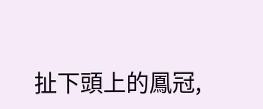扯下頭上的鳳冠,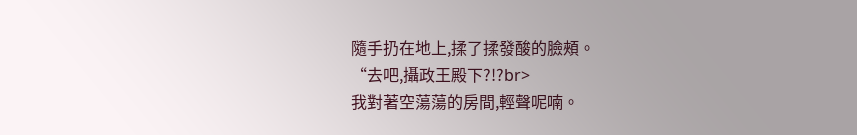隨手扔在地上,揉了揉發酸的臉頰。
“去吧,攝政王殿下?!?br>
我對著空蕩蕩的房間,輕聲呢喃。